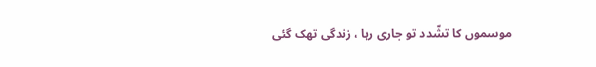موسموں کا تشّدد تو جاری رہا ، زندگی تھک گئی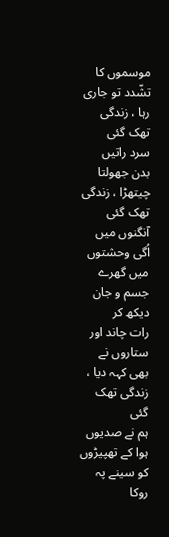موسموں کا تشّدد تو جاری رہا ، زندگی تھک گئی
سرد راتیں بدن جھولتا چیتھڑا ، زندگی تھک گئی
آنگنوں میں اُگی وحشتوں میں گھرے جسم و جان دیکھ کر
رات چاند اور ستاروں نے بھی کہہ دیا ، زندگی تھک گئی
ہم نے صدیوں ہوا کے تھپیڑوں کو سینے پہ روکا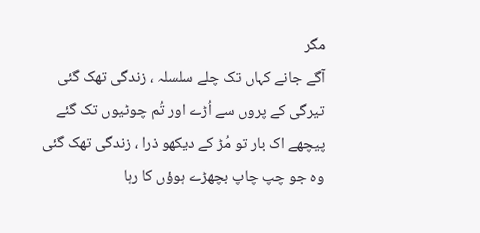مگر
آگے جانے کہاں تک چلے سلسلہ ، زندگی تھک گئی
تیرگی کے پروں سے اُڑے اور تُم چوٹیوں تک گئے
پیچھے اک بار تو مُڑ کے دیکھو ذرا ، زندگی تھک گئی
وہ جو چپ چاپ بچھڑے ہوؤں کا رہا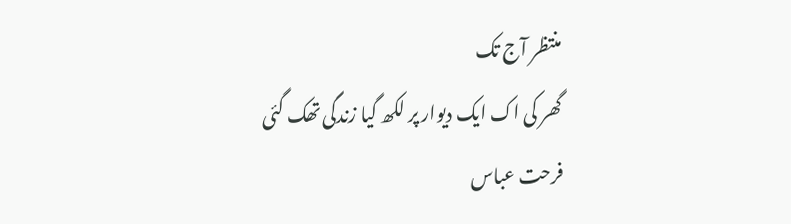منتظر آج تک
گھر کی اک ایک دیوار پر لکھ گیا زندگی تھک گئی
فرحت عباس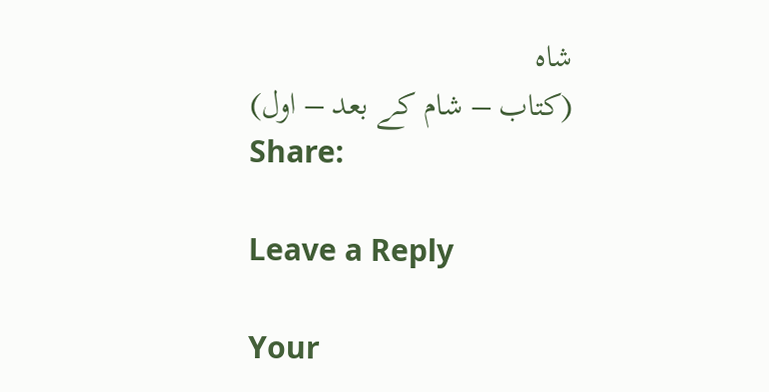شاہ
(کتاب – شام کے بعد – اول)
Share:

Leave a Reply

Your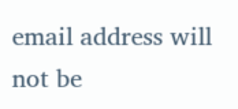email address will not be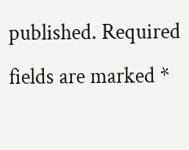published. Required fields are marked *